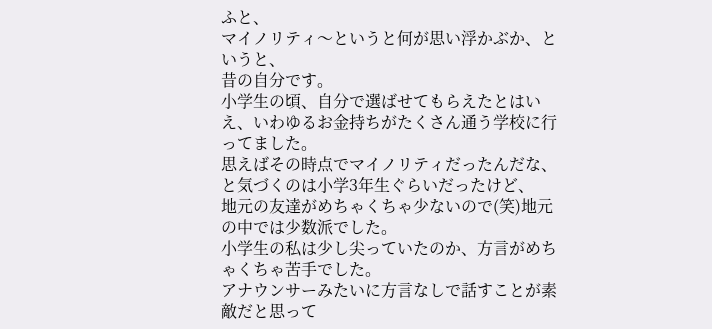ふと、
マイノリティ〜というと何が思い浮かぶか、というと、
昔の自分です。
小学生の頃、自分で選ばせてもらえたとはいえ、いわゆるお金持ちがたくさん通う学校に行ってました。
思えばその時点でマイノリティだったんだな、と気づくのは小学3年生ぐらいだったけど、
地元の友達がめちゃくちゃ少ないので(笑)地元の中では少数派でした。
小学生の私は少し尖っていたのか、方言がめちゃくちゃ苦手でした。
アナウンサーみたいに方言なしで話すことが素敵だと思って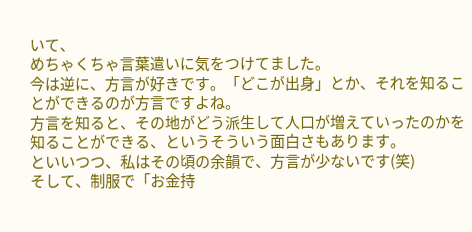いて、
めちゃくちゃ言葉遣いに気をつけてました。
今は逆に、方言が好きです。「どこが出身」とか、それを知ることができるのが方言ですよね。
方言を知ると、その地がどう派生して人口が増えていったのかを知ることができる、というそういう面白さもあります。
といいつつ、私はその頃の余韻で、方言が少ないです(笑)
そして、制服で「お金持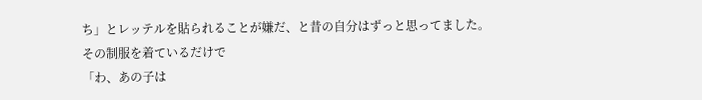ち」とレッテルを貼られることが嫌だ、と昔の自分はずっと思ってました。
その制服を着ているだけで
「わ、あの子は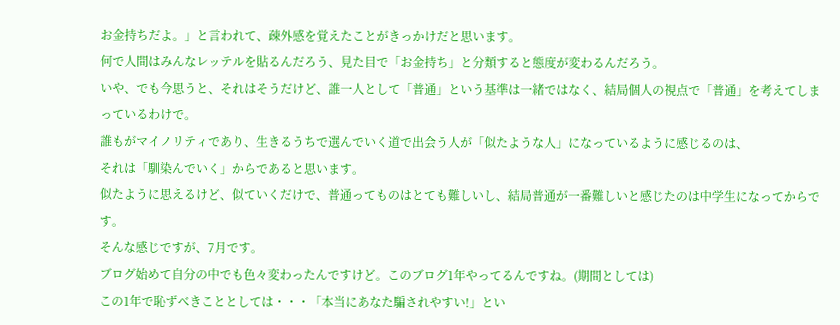お金持ちだよ。」と言われて、疎外感を覚えたことがきっかけだと思います。
何で人間はみんなレッテルを貼るんだろう、見た目で「お金持ち」と分類すると態度が変わるんだろう。
いや、でも今思うと、それはそうだけど、誰一人として「普通」という基準は一緒ではなく、結局個人の視点で「普通」を考えてしまっているわけで。
誰もがマイノリティであり、生きるうちで選んでいく道で出会う人が「似たような人」になっているように感じるのは、
それは「馴染んでいく」からであると思います。
似たように思えるけど、似ていくだけで、普通ってものはとても難しいし、結局普通が一番難しいと感じたのは中学生になってからです。
そんな感じですが、7月です。
ブログ始めて自分の中でも色々変わったんですけど。このブログ1年やってるんですね。(期間としては)
この1年で恥ずべきこととしては・・・「本当にあなた騙されやすい!」とい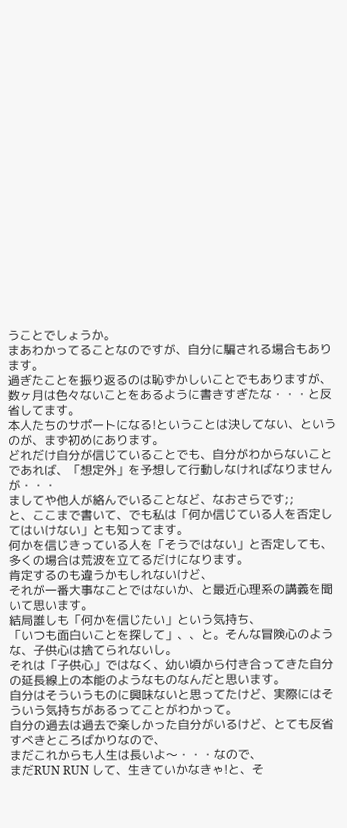うことでしょうか。
まあわかってることなのですが、自分に騙される場合もあります。
過ぎたことを振り返るのは恥ずかしいことでもありますが、
数ヶ月は色々ないことをあるように書きすぎたな・・・と反省してます。
本人たちのサポートになる!ということは決してない、というのが、まず初めにあります。
どれだけ自分が信じていることでも、自分がわからないことであれば、「想定外」を予想して行動しなければなりませんが・・・
ましてや他人が絡んでいることなど、なおさらです;;
と、ここまで書いて、でも私は「何か信じている人を否定してはいけない」とも知ってます。
何かを信じきっている人を「そうではない」と否定しても、多くの場合は荒波を立てるだけになります。
肯定するのも違うかもしれないけど、
それが一番大事なことではないか、と最近心理系の講義を聞いて思います。
結局誰しも「何かを信じたい」という気持ち、
「いつも面白いことを探して」、、と。そんな冒険心のような、子供心は捨てられないし。
それは「子供心」ではなく、幼い頃から付き合ってきた自分の延長線上の本能のようなものなんだと思います。
自分はそういうものに興味ないと思ってたけど、実際にはそういう気持ちがあるってことがわかって。
自分の過去は過去で楽しかった自分がいるけど、とても反省すべきところばかりなので、
まだこれからも人生は長いよ〜・・・なので、
まだRUN RUN して、生きていかなきゃ!と、そ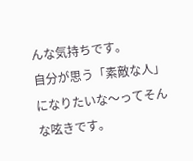んな気持ちです。
自分が思う「素敵な人」になりたいな〜ってそんな呟きです。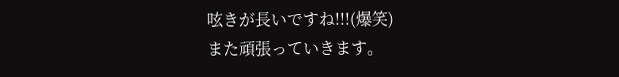呟きが長いですね!!!(爆笑)
また頑張っていきます。